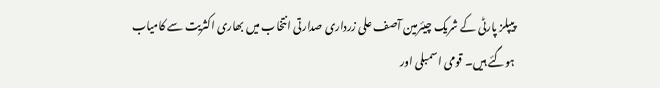پیپلز پارٹی کے شریک چیئرمین آصف علی زرداری صدارتی انتخاب میں بھاری اکثریت سے کامیاب ہوگئے ہیں۔ قومی اسمبلی اور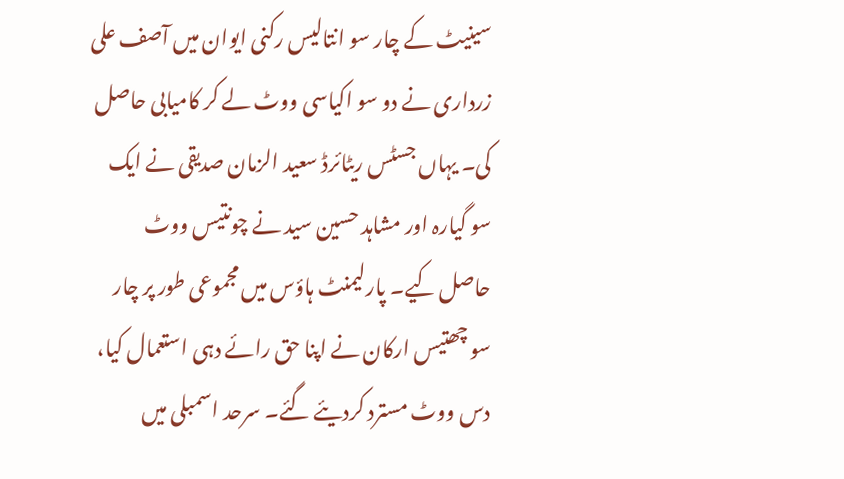سینیٹ کے چار سو انتالیس رکنی ایوان میں آصف علی زرداری نے دو سو اکیاسی ووٹ لے کر کامیابی حاصل کی۔ یہاں جسٹس ریٹائرڈ سعید الزمان صدیقی نے ایک سو گیارہ اور مشاہد حسین سید نے چونتیس ووٹ حاصل کیے۔ پارلیمنٹ ہاؤس میں مجموعی طور پر چار سو چھتیس ارکان نے اپنا حق رائے دہی استعمال کیا، دس ووٹ مسترد کردیئے گئے۔ سرحد اسمبلی میں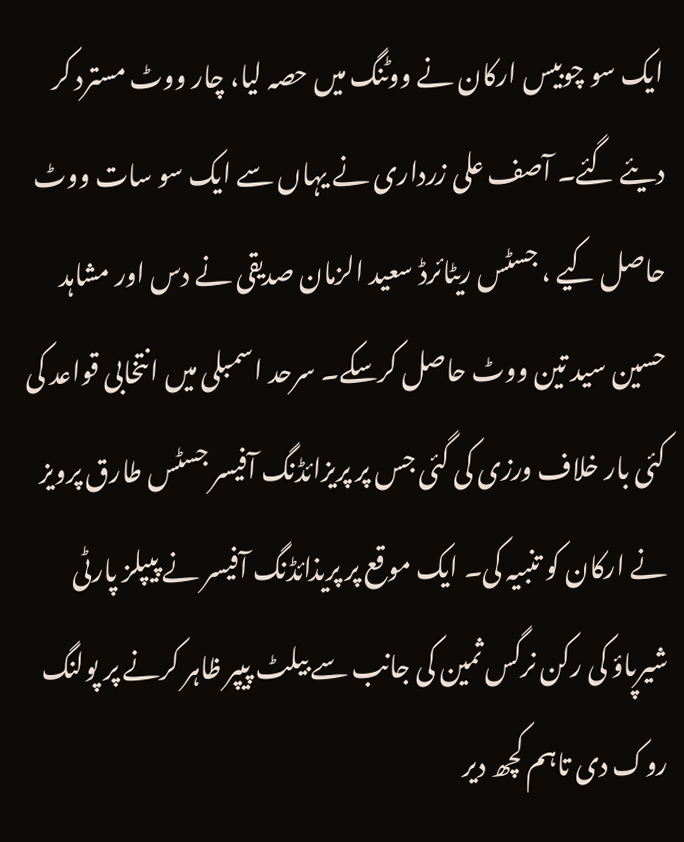ایک سو چوبیس ارکان نے ووٹنگ میں حصہ لیا، چار ووٹ مسترد کر دیئے گئے۔ آصف علی زرداری نے یہاں سے ایک سو سات ووٹ حاصل کیے ، جسٹس ریٹائرڈ سعید الزمان صدیقی نے دس اور مشاہد حسین سید تین ووٹ حاصل کرسکے۔ سرحد اسمبلی میں انتخابی قواعد کی کئی بار خلاف ورزی کی گئی جس پر پریزائڈنگ آفیسر جسٹس طارق پرویز نے ارکان کو تنبیہ کی۔ ایک موقع پر پریذائڈنگ آفیسر نے پیپلز پارٹی شیرپاؤ کی رکن نرگس ثمین کی جانب سے بیلٹ پیپر ظاہر کرنے پر پولنگ روک دی تاہم کچھ دیر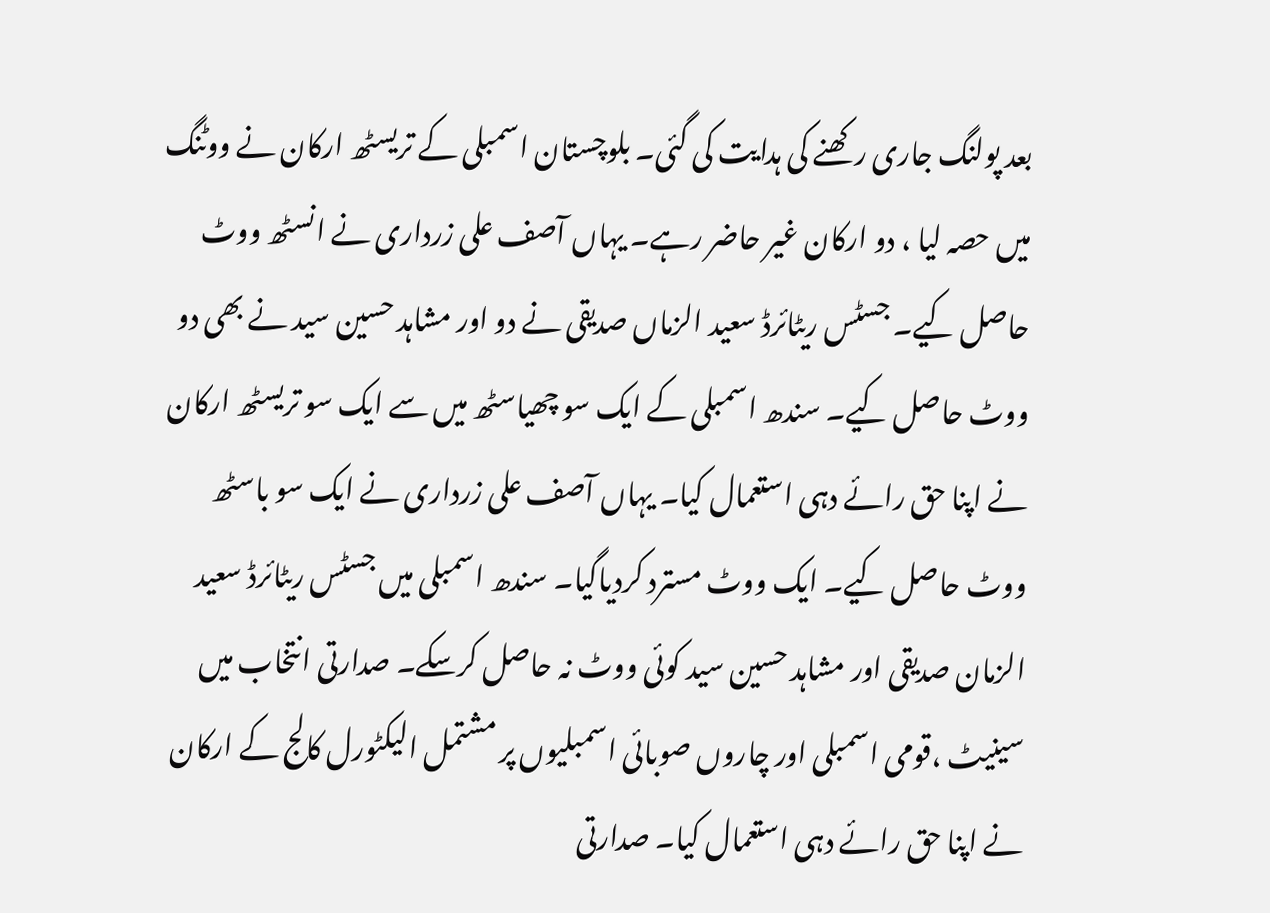بعد پولنگ جاری رکھنے کی ہدایت کی گئی۔ بلوچستان اسمبلی کے تریسٹھ ارکان نے ووٹنگ میں حصہ لیا ، دو ارکان غیر حاضر رہے۔ یہاں آصف علی زرداری نے انسٹھ ووٹ حاصل کیے۔ جسٹس ریٹائرڈ سعید الزماں صدیقی نے دو اور مشاہد حسین سید نے بھی دو ووٹ حاصل کیے۔ سندھ اسمبلی کے ایک سو چھیاسٹھ میں سے ایک سو تریسٹھ ارکان نے اپنا حق رائے دہی استعمال کیا۔ یہاں آصف علی زرداری نے ایک سو باسٹھ ووٹ حاصل کیے۔ ایک ووٹ مسترد کردیاگیا۔ سندھ اسمبلی میں جسٹس ریٹائرڈ سعید الزمان صدیقی اور مشاہد حسین سید کوئی ووٹ نہ حاصل کرسکے۔ صدارتی انتخاب میں سینیٹ ،قومی اسمبلی اور چاروں صوبائی اسمبلیوں پر مشتمل الیکٹورل کالج کے ارکان نے اپنا حق رائے دہی استعمال کیا۔ صدارتی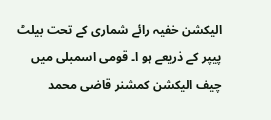الیکشن خفیہ رائے شماری کے تحت بیلٹ پیپر کے ذریعے ہو ا۔ قومی اسمبلی میں چیف الیکشن کمشنر قاضی محمد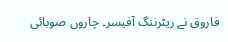فاروق نے ریٹرننگ آفیسر۔ چاروں صوبائی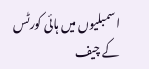اسمبلیوں میں ہائی کورٹس کے چیف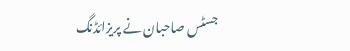جسٹس صاحبان نے پریزائڈنگ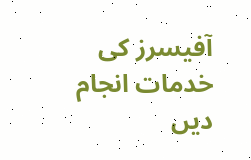آفیسرز کی خدمات انجام دیں